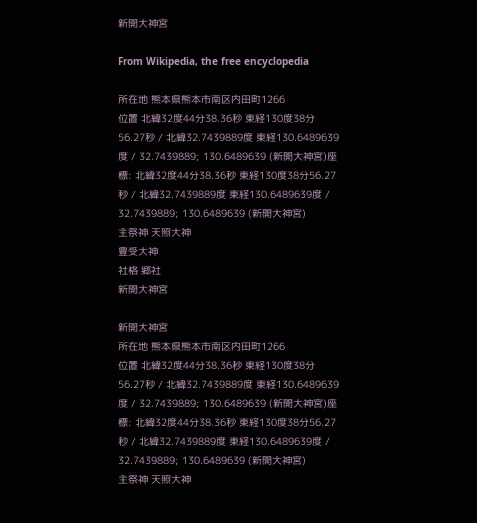新開大神宮

From Wikipedia, the free encyclopedia

所在地 熊本県熊本市南区内田町1266
位置 北緯32度44分38.36秒 東経130度38分56.27秒 / 北緯32.7439889度 東経130.6489639度 / 32.7439889; 130.6489639 (新開大神宮)座標: 北緯32度44分38.36秒 東経130度38分56.27秒 / 北緯32.7439889度 東経130.6489639度 / 32.7439889; 130.6489639 (新開大神宮)
主祭神 天照大神
豊受大神
社格 郷社
新開大神宮

新開大神宮
所在地 熊本県熊本市南区内田町1266
位置 北緯32度44分38.36秒 東経130度38分56.27秒 / 北緯32.7439889度 東経130.6489639度 / 32.7439889; 130.6489639 (新開大神宮)座標: 北緯32度44分38.36秒 東経130度38分56.27秒 / 北緯32.7439889度 東経130.6489639度 / 32.7439889; 130.6489639 (新開大神宮)
主祭神 天照大神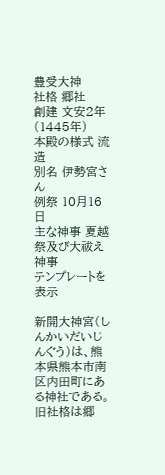豊受大神
社格 郷社
創建 文安2年(1445年)
本殿の様式 流造
別名 伊勢宮さん
例祭 10月16日
主な神事 夏越祭及び大祓え神事
テンプレートを表示

新開大神宮(しんかいだいじんぐう)は、熊本県熊本市南区内田町にある神社である。旧社格は郷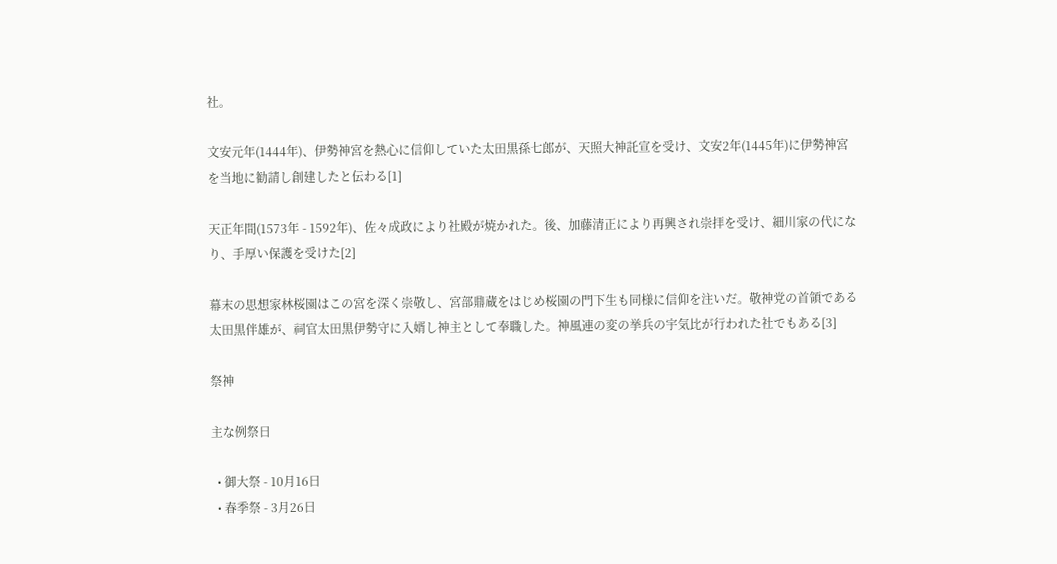社。

文安元年(1444年)、伊勢神宮を熱心に信仰していた太田黒孫七郎が、天照大神託宣を受け、文安2年(1445年)に伊勢神宮を当地に勧請し創建したと伝わる[1]

天正年間(1573年 - 1592年)、佐々成政により社殿が焼かれた。後、加藤清正により再興され崇拝を受け、細川家の代になり、手厚い保護を受けた[2]

幕末の思想家林桜園はこの宮を深く崇敬し、宮部鼎蔵をはじめ桜園の門下生も同様に信仰を注いだ。敬神党の首領である太田黒伴雄が、祠官太田黒伊勢守に入婿し神主として奉職した。神風連の変の挙兵の宇気比が行われた社でもある[3]

祭神

主な例祭日

  • 御大祭 - 10月16日
  • 春季祭 - 3月26日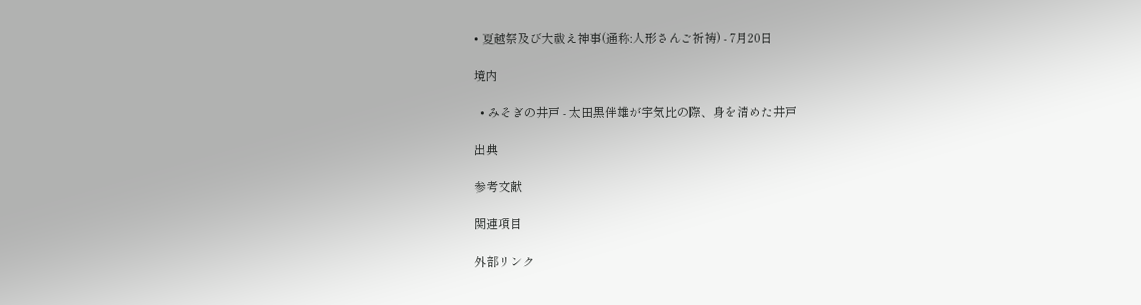• 夏越祭及び大祓え神事(通称:人形さんご祈祷) - 7月20日

境内

  • みそぎの井戸 - 太田黒伴雄が宇気比の際、身を清めた井戸

出典

参考文献

関連項目

外部リンク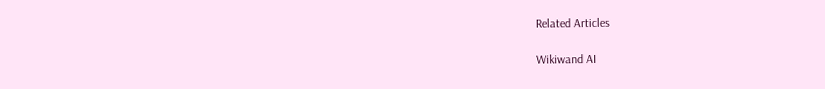Related Articles

Wikiwand AI